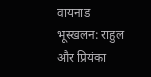वायनाड भूस्खलन: राहुल और प्रियंका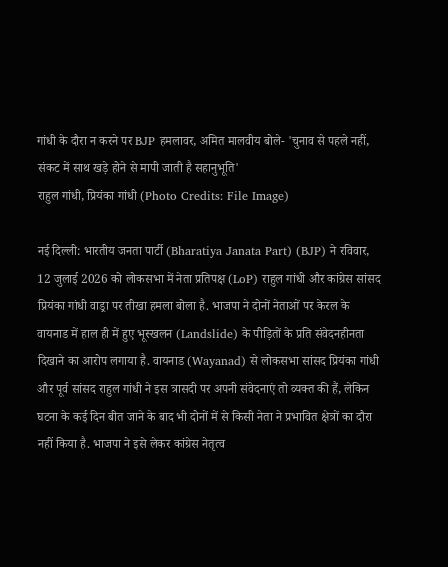गांधी के दौरा न करने पर BJP हमलावर, अमित मालवीय बोले- 'चुनाव से पहले नहीं, संकट में साथ खड़े होने से मापी जाती है सहानुभूति'
राहुल गांधी, प्रियंका गांधी (Photo Credits: File Image)

नई दिल्ली: भारतीय जनता पार्टी (Bharatiya Janata Part) (BJP) ने रविवार, 12 जुलाई 2026 को लोकसभा में नेता प्रतिपक्ष (LoP) राहुल गांधी और कांग्रेस सांसद प्रियंका गांधी वाड्रा पर तीखा हमला बोला है. भाजपा ने दोनों नेताओं पर केरल के वायनाड में हाल ही में हुए भूस्खलन (Landslide) के पीड़ितों के प्रति संवेदनहीनता दिखाने का आरोप लगाया है. वायनाड (Wayanad) से लोकसभा सांसद प्रियंका गांधी और पूर्व सांसद राहुल गांधी ने इस त्रासदी पर अपनी संवेदनाएं तो व्यक्त की हैं, लेकिन घटना के कई दिन बीत जाने के बाद भी दोनों में से किसी नेता ने प्रभावित क्षेत्रों का दौरा नहीं किया है. भाजपा ने इसे लेकर कांग्रेस नेतृत्व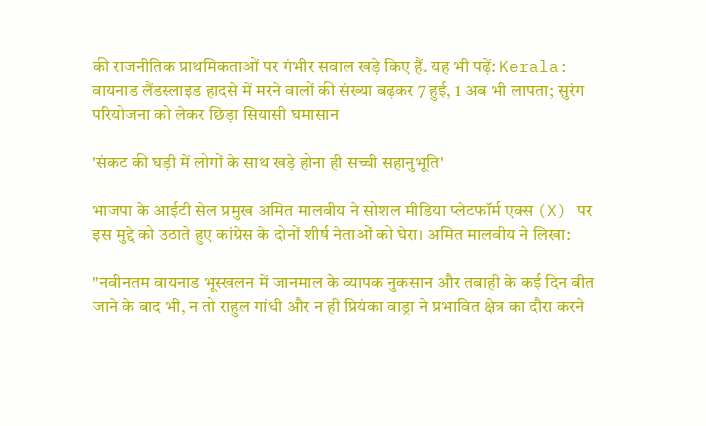की राजनीतिक प्राथमिकताओं पर गंभीर सवाल खड़े किए हैं. यह भी पढ़ें: Kerala: वायनाड लैंडस्लाइड हादसे में मरने वालों की संख्या बढ़कर 7 हुई, 1 अब भी लापता; सुरंग परियोजना को लेकर छिड़ा सियासी घमासान

'संकट की घड़ी में लोगों के साथ खड़े होना ही सच्ची सहानुभूति'

भाजपा के आईटी सेल प्रमुख अमित मालवीय ने सोशल मीडिया प्लेटफॉर्म एक्स (X) पर इस मुद्दे को उठाते हुए कांग्रेस के दोनों शीर्ष नेताओं को घेरा। अमित मालवीय ने लिखा:

"नवीनतम वायनाड भूस्खलन में जानमाल के व्यापक नुकसान और तबाही के कई दिन बीत जाने के बाद भी, न तो राहुल गांधी और न ही प्रियंका वाड्रा ने प्रभावित क्षेत्र का दौरा करने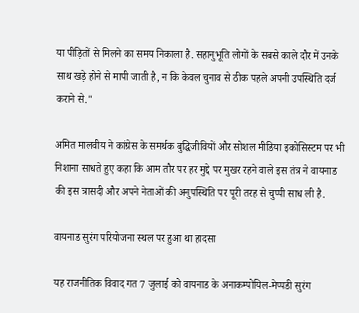या पीड़ितों से मिलने का समय निकाला है. सहानुभूति लोगों के सबसे काले दौर में उनके साथ खड़े होने से मापी जाती है, न कि केवल चुनाव से ठीक पहले अपनी उपस्थिति दर्ज कराने से."

अमित मालवीय ने कांग्रेस के समर्थक बुद्धिजीवियों और सोशल मीडिया इकोसिस्टम पर भी निशाना साधते हुए कहा कि आम तौर पर हर मुद्दे पर मुखर रहने वाले इस तंत्र ने वायनाड की इस त्रासदी और अपने नेताओं की अनुपस्थिति पर पूरी तरह से चुप्पी साध ली है.

वायनाड सुरंग परियोजना स्थल पर हुआ था हादसा

यह राजनीतिक विवाद गत 7 जुलाई को वायनाड के अनाकम्पोयिल-मेप्पडी सुरंग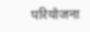परियोजना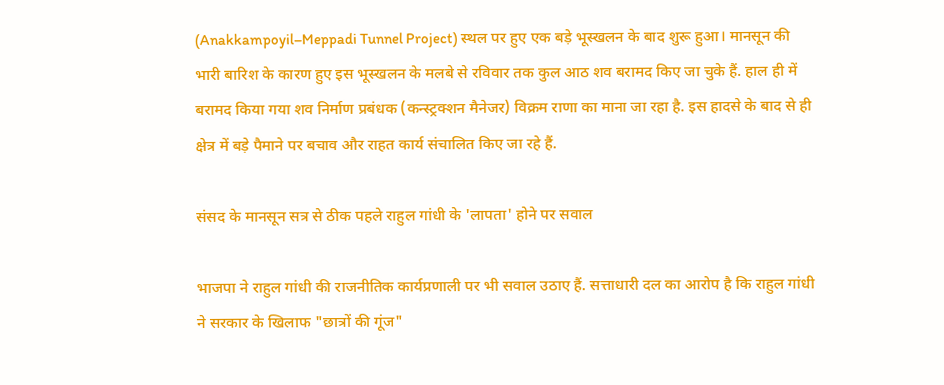(Anakkampoyil–Meppadi Tunnel Project) स्थल पर हुए एक बड़े भूस्खलन के बाद शुरू हुआ। मानसून की भारी बारिश के कारण हुए इस भूस्खलन के मलबे से रविवार तक कुल आठ शव बरामद किए जा चुके हैं. हाल ही में बरामद किया गया शव निर्माण प्रबंधक (कन्स्ट्रक्शन मैनेजर) विक्रम राणा का माना जा रहा है. इस हादसे के बाद से ही क्षेत्र में बड़े पैमाने पर बचाव और राहत कार्य संचालित किए जा रहे हैं.

संसद के मानसून सत्र से ठीक पहले राहुल गांधी के 'लापता' होने पर सवाल

भाजपा ने राहुल गांधी की राजनीतिक कार्यप्रणाली पर भी सवाल उठाए हैं. सत्ताधारी दल का आरोप है कि राहुल गांधी ने सरकार के खिलाफ "छात्रों की गूंज"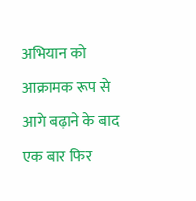अभियान को आक्रामक रूप से आगे बढ़ाने के बाद एक बार फिर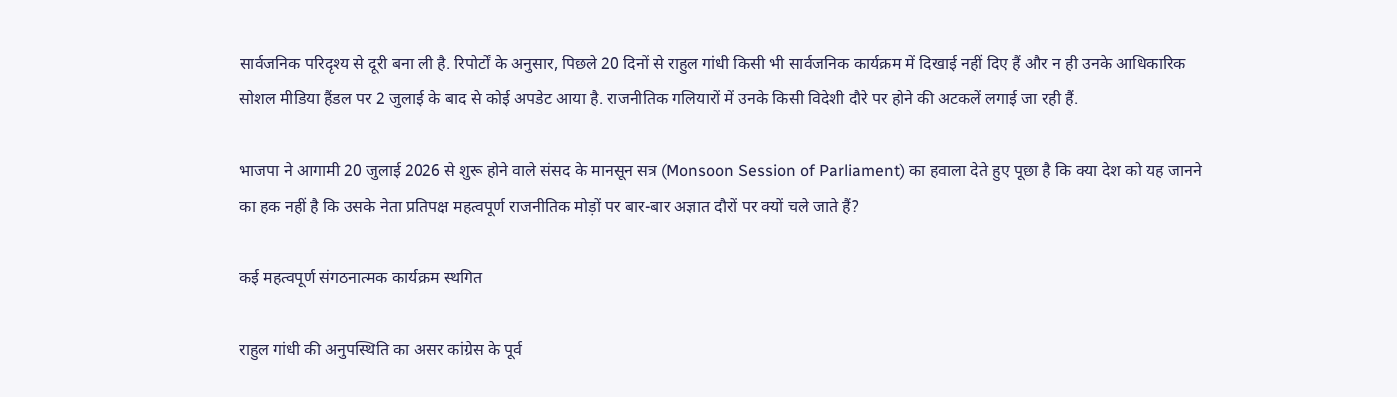सार्वजनिक परिदृश्य से दूरी बना ली है. रिपोर्टों के अनुसार, पिछले 20 दिनों से राहुल गांधी किसी भी सार्वजनिक कार्यक्रम में दिखाई नहीं दिए हैं और न ही उनके आधिकारिक सोशल मीडिया हैंडल पर 2 जुलाई के बाद से कोई अपडेट आया है. राजनीतिक गलियारों में उनके किसी विदेशी दौरे पर होने की अटकलें लगाई जा रही हैं.

भाजपा ने आगामी 20 जुलाई 2026 से शुरू होने वाले संसद के मानसून सत्र (Monsoon Session of Parliament) का हवाला देते हुए पूछा है कि क्या देश को यह जानने का हक नहीं है कि उसके नेता प्रतिपक्ष महत्वपूर्ण राजनीतिक मोड़ों पर बार-बार अज्ञात दौरों पर क्यों चले जाते हैं?

कई महत्वपूर्ण संगठनात्मक कार्यक्रम स्थगित

राहुल गांधी की अनुपस्थिति का असर कांग्रेस के पूर्व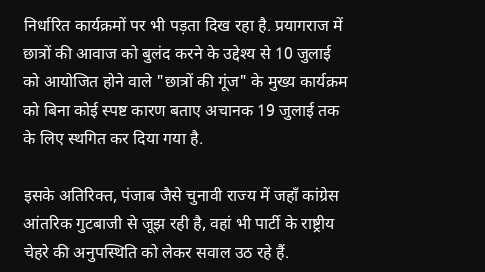निर्धारित कार्यक्रमों पर भी पड़ता दिख रहा है. प्रयागराज में छात्रों की आवाज को बुलंद करने के उद्देश्य से 10 जुलाई को आयोजित होने वाले "छात्रों की गूंज" के मुख्य कार्यक्रम को बिना कोई स्पष्ट कारण बताए अचानक 19 जुलाई तक के लिए स्थगित कर दिया गया है.

इसके अतिरिक्त, पंजाब जैसे चुनावी राज्य में जहाँ कांग्रेस आंतरिक गुटबाजी से जूझ रही है, वहां भी पार्टी के राष्ट्रीय चेहरे की अनुपस्थिति को लेकर सवाल उठ रहे हैं.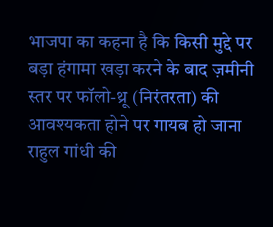भाजपा का कहना है कि किसी मुद्दे पर बड़ा हंगामा खड़ा करने के बाद ज़मीनी स्तर पर फॉलो-थ्रू (निरंतरता) की आवश्यकता होने पर गायब हो जाना राहुल गांधी की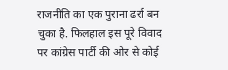राजनीति का एक पुराना ढर्रा बन चुका है. फिलहाल इस पूरे विवाद पर कांग्रेस पार्टी की ओर से कोई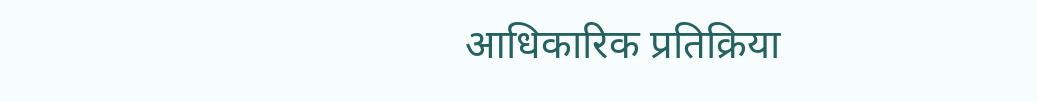आधिकारिक प्रतिक्रिया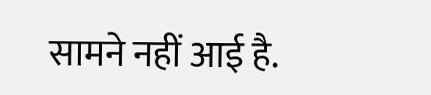सामने नहीं आई है.